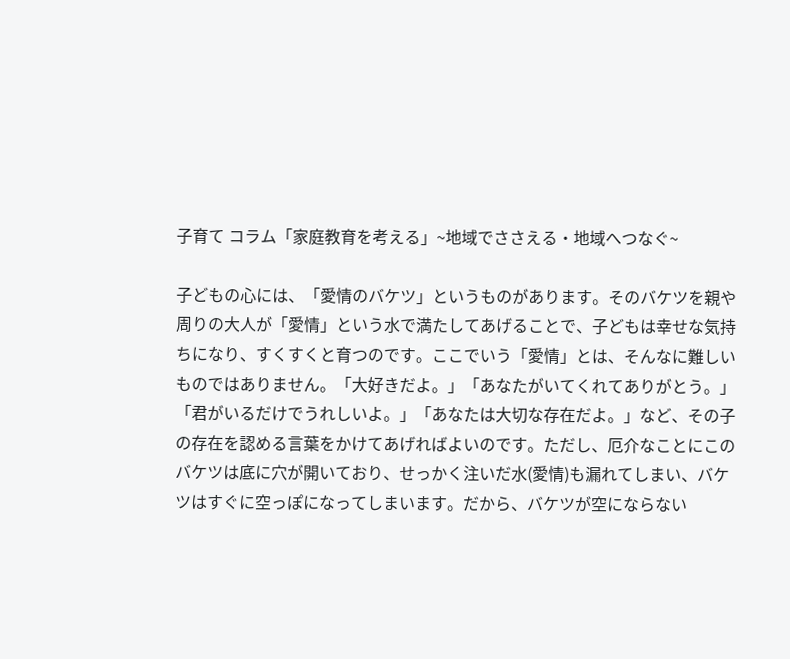子育て コラム「家庭教育を考える」~地域でささえる・地域へつなぐ~

子どもの心には、「愛情のバケツ」というものがあります。そのバケツを親や周りの大人が「愛情」という水で満たしてあげることで、子どもは幸せな気持ちになり、すくすくと育つのです。ここでいう「愛情」とは、そんなに難しいものではありません。「大好きだよ。」「あなたがいてくれてありがとう。」「君がいるだけでうれしいよ。」「あなたは大切な存在だよ。」など、その子の存在を認める言葉をかけてあげればよいのです。ただし、厄介なことにこのバケツは底に穴が開いており、せっかく注いだ水(愛情)も漏れてしまい、バケツはすぐに空っぽになってしまいます。だから、バケツが空にならない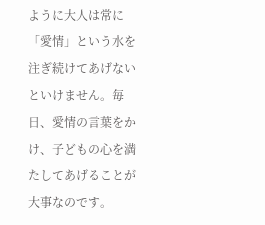ように大人は常に「愛情」という水を注ぎ続けてあげないといけません。毎日、愛情の言葉をかけ、子どもの心を満たしてあげることが大事なのです。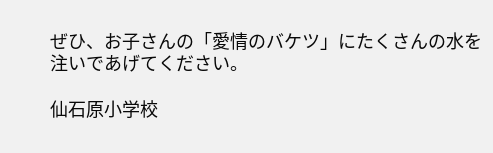ぜひ、お子さんの「愛情のバケツ」にたくさんの水を注いであげてください。

仙石原小学校